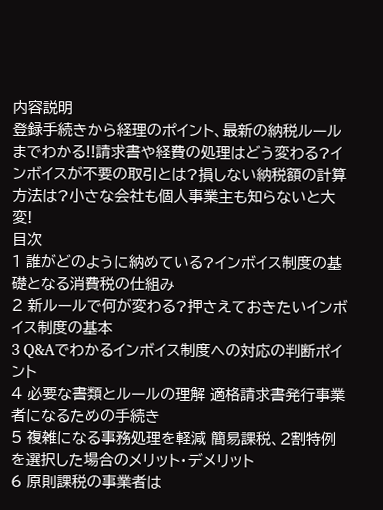内容説明
登録手続きから経理のポイント、最新の納税ルールまでわかる!!請求書や経費の処理はどう変わる?インボイスが不要の取引とは?損しない納税額の計算方法は?小さな会社も個人事業主も知らないと大変!
目次
1 誰がどのように納めている?インボイス制度の基礎となる消費税の仕組み
2 新ルールで何が変わる?押さえておきたいインボイス制度の基本
3 Q&Aでわかるインボイス制度への対応の判断ポイント
4 必要な書類とルールの理解 適格請求書発行事業者になるための手続き
5 複雑になる事務処理を軽減 簡易課税、2割特例を選択した場合のメリット・デメリット
6 原則課税の事業者は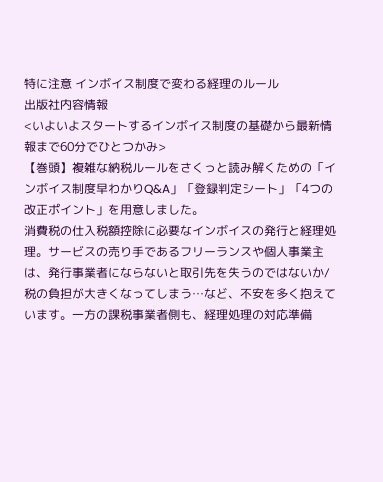特に注意 インボイス制度で変わる経理のルール
出版社内容情報
<いよいよスタートするインボイス制度の基礎から最新情報まで60分でひとつかみ>
【巻頭】複雑な納税ルールをさくっと読み解くための「インボイス制度早わかりQ&A」「登録判定シート」「4つの改正ポイント」を用意しました。
消費税の仕入税額控除に必要なインボイスの発行と経理処理。サービスの売り手であるフリーランスや個人事業主は、発行事業者にならないと取引先を失うのではないか/税の負担が大きくなってしまう…など、不安を多く抱えています。一方の課税事業者側も、経理処理の対応準備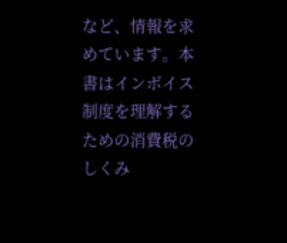など、情報を求めています。本書はインボイス制度を理解するための消費税のしくみ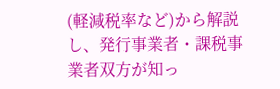(軽減税率など)から解説し、発行事業者・課税事業者双方が知っ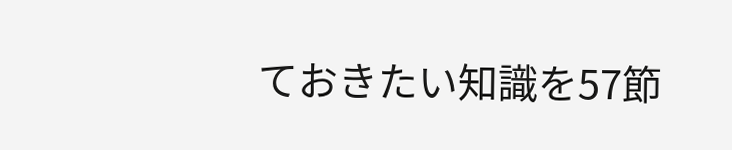ておきたい知識を57節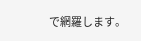で網羅します。